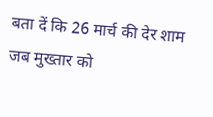बता दें कि 26 मार्च की देर शाम जब मुख्तार को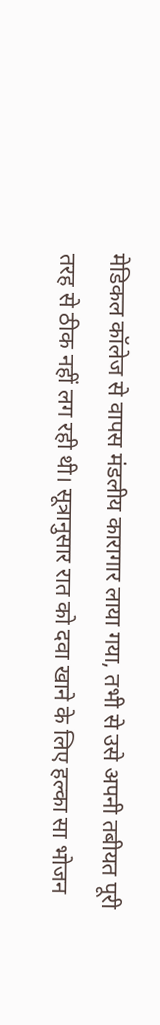मेडिकल कॉलेज से वापस मंडलीय कारागार लाया गया, तभी से उसे अपनी तबीयत पूरी तरह से ठीक नहीं लग रही थी। सूत्रानुसार रात को दवा खाने के लिए हल्का सा भोजन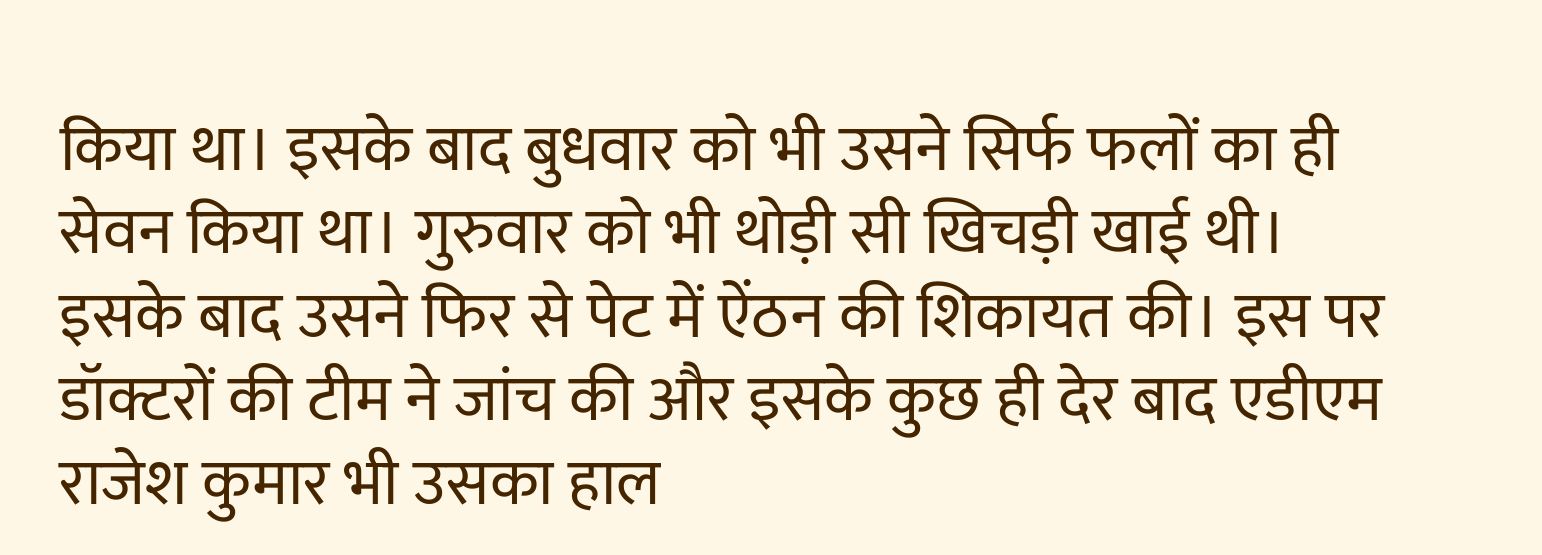किया था। इसके बाद बुधवार को भी उसने सिर्फ फलों का ही सेवन किया था। गुरुवार को भी थोड़ी सी खिचड़ी खाई थी।
इसके बाद उसने फिर से पेट में ऐंठन की शिकायत की। इस पर डॉक्टरों की टीम ने जांच की और इसके कुछ ही देर बाद एडीएम राजेश कुमार भी उसका हाल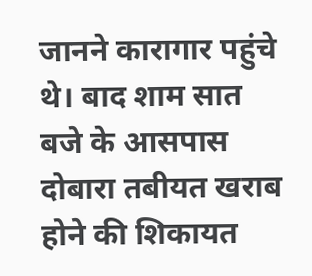जानने कारागार पहुंचे थे। बाद शाम सात बजे के आसपास दोबारा तबीयत खराब होने की शिकायत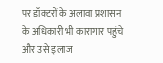पर डॉक्टरों के अलावा प्रशासन के अधिकारी भी कारागार पहुंचे और उसे इलाज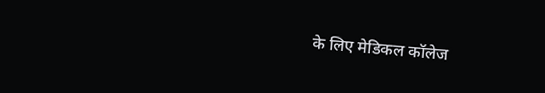के लिए मेडिकल कॉलेज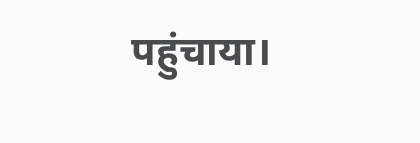पहुंचाया।